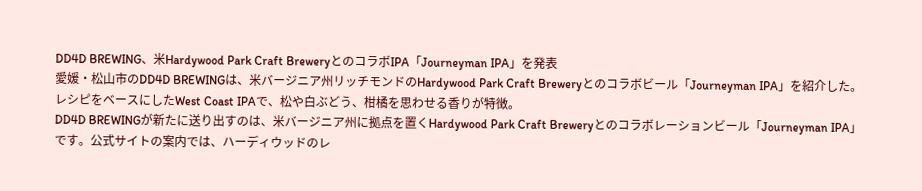DD4D BREWING、米Hardywood Park Craft BreweryとのコラボIPA「Journeyman IPA」を発表
愛媛・松山市のDD4D BREWINGは、米バージニア州リッチモンドのHardywood Park Craft Breweryとのコラボビール「Journeyman IPA」を紹介した。レシピをベースにしたWest Coast IPAで、松や白ぶどう、柑橘を思わせる香りが特徴。
DD4D BREWINGが新たに送り出すのは、米バージニア州に拠点を置くHardywood Park Craft Breweryとのコラボレーションビール「Journeyman IPA」です。公式サイトの案内では、ハーディウッドのレ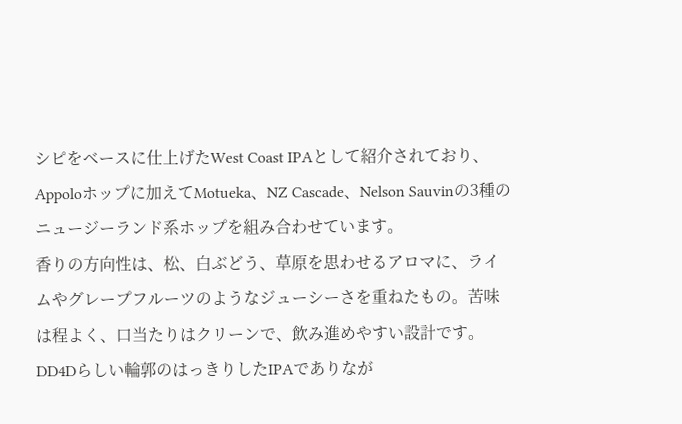シピをベースに仕上げたWest Coast IPAとして紹介されており、Appoloホップに加えてMotueka、NZ Cascade、Nelson Sauvinの3種のニュージーランド系ホップを組み合わせています。
香りの方向性は、松、白ぶどう、草原を思わせるアロマに、ライムやグレープフルーツのようなジューシーさを重ねたもの。苦味は程よく、口当たりはクリーンで、飲み進めやすい設計です。DD4Dらしい輪郭のはっきりしたIPAでありなが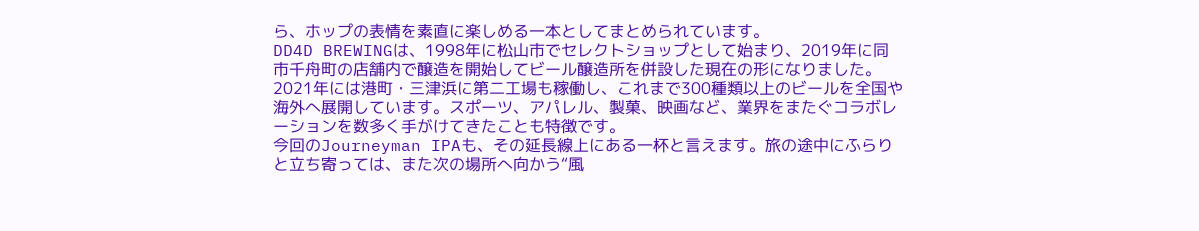ら、ホップの表情を素直に楽しめる一本としてまとめられています。
DD4D BREWINGは、1998年に松山市でセレクトショップとして始まり、2019年に同市千舟町の店舗内で醸造を開始してビール醸造所を併設した現在の形になりました。2021年には港町・三津浜に第二工場も稼働し、これまで300種類以上のビールを全国や海外へ展開しています。スポーツ、アパレル、製菓、映画など、業界をまたぐコラボレーションを数多く手がけてきたことも特徴です。
今回のJourneyman IPAも、その延長線上にある一杯と言えます。旅の途中にふらりと立ち寄っては、また次の場所へ向かう“風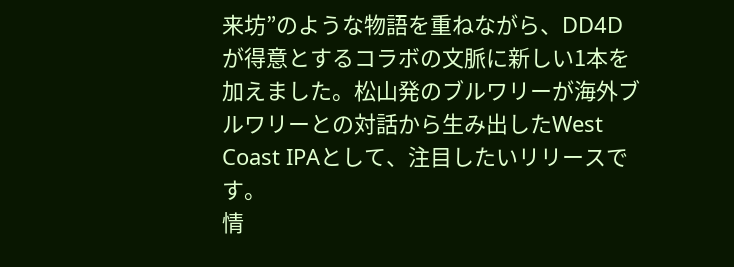来坊”のような物語を重ねながら、DD4Dが得意とするコラボの文脈に新しい1本を加えました。松山発のブルワリーが海外ブルワリーとの対話から生み出したWest Coast IPAとして、注目したいリリースです。
情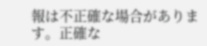報は不正確な場合があります。正確な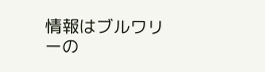情報はブルワリーの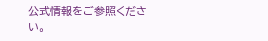公式情報をご参照ください。